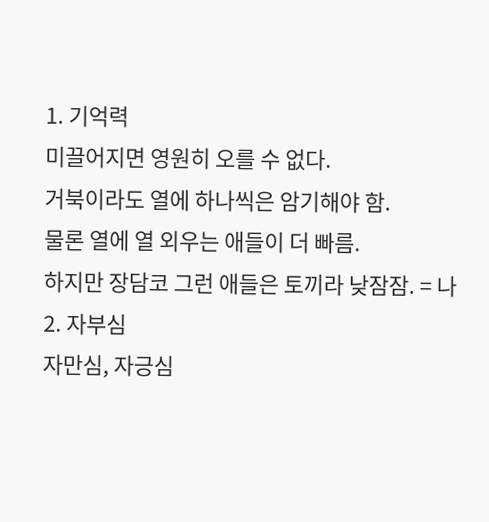1. 기억력
미끌어지면 영원히 오를 수 없다.
거북이라도 열에 하나씩은 암기해야 함.
물론 열에 열 외우는 애들이 더 빠름.
하지만 장담코 그런 애들은 토끼라 낮잠잠. = 나
2. 자부심
자만심, 자긍심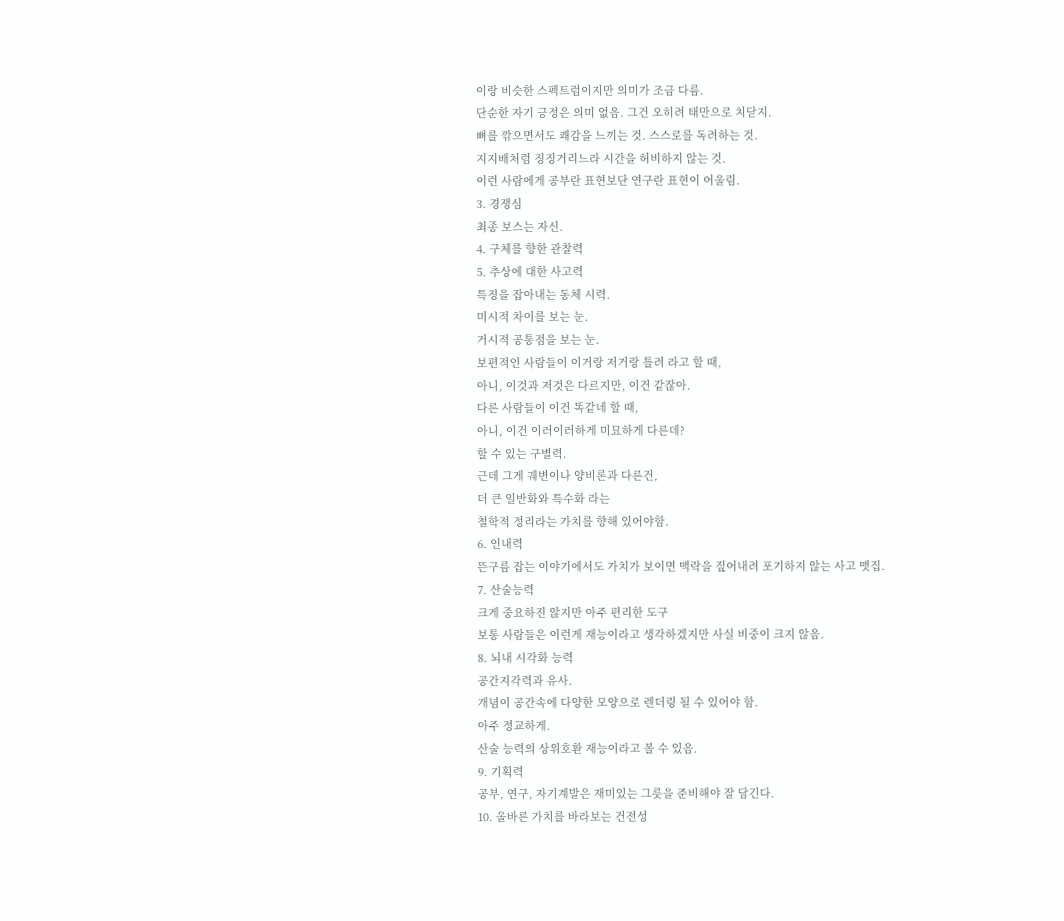이랑 비슷한 스펙트럼이지만 의미가 조금 다름.
단순한 자기 긍정은 의미 없음. 그건 오히려 태만으로 치닫지.
뼈를 깎으면서도 쾌감을 느끼는 것. 스스로를 독려하는 것.
지지배처럼 징징거리느라 시간을 허비하지 않는 것.
이런 사람에게 공부란 표현보단 연구란 표현이 어울림.
3. 경쟁심
최종 보스는 자신.
4. 구체를 향한 관찰력
5. 추상에 대한 사고력
특징을 잡아내는 동체 시력.
미시적 차이를 보는 눈.
거시적 공통점을 보는 눈.
보편적인 사람들이 이거랑 저거랑 틀려 라고 할 때,
아니, 이것과 저것은 다르지만, 이건 같잖아.
다른 사람들이 이건 똑같네 할 때,
아니, 이건 이러이러하게 미묘하게 다른데?
할 수 있는 구별력.
근데 그게 궤변이나 양비론과 다른건,
더 큰 일반화와 특수화 라는
철학적 정리라는 가치를 향해 있어야함.
6. 인내력
뜬구름 잡는 이야기에서도 가치가 보이면 맥락을 짚어내려 포기하지 않는 사고 맷집.
7. 산술능력
크게 중요하진 않지만 아주 편리한 도구
보통 사람들은 이런게 재능이라고 생각하겠지만 사실 비중이 크지 않음.
8. 뇌내 시각화 능력
공간지각력과 유사.
개념이 공간속에 다양한 모양으로 렌더링 될 수 있어야 함.
아주 정교하게.
산술 능력의 상위호환 재능이라고 볼 수 있음.
9. 기획력
공부, 연구, 자기계발은 재미있는 그릇을 준비해야 잘 담긴다.
10. 올바른 가치를 바라보는 건전성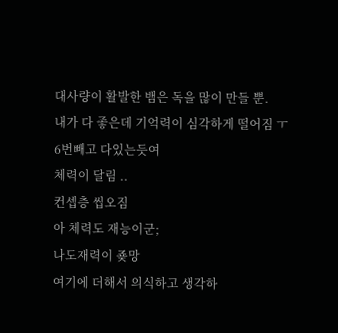대사량이 활발한 뱀은 독을 많이 만들 뿐.
내가 다 좋은데 기억력이 심각하게 떨어짐 ㅜ
6번빼고 다있는듯여
체력이 달림 ..
컨셉층 씹오짐
아 체력도 재능이군;
나도재력이 죶망
여기에 더해서 의식하고 생각하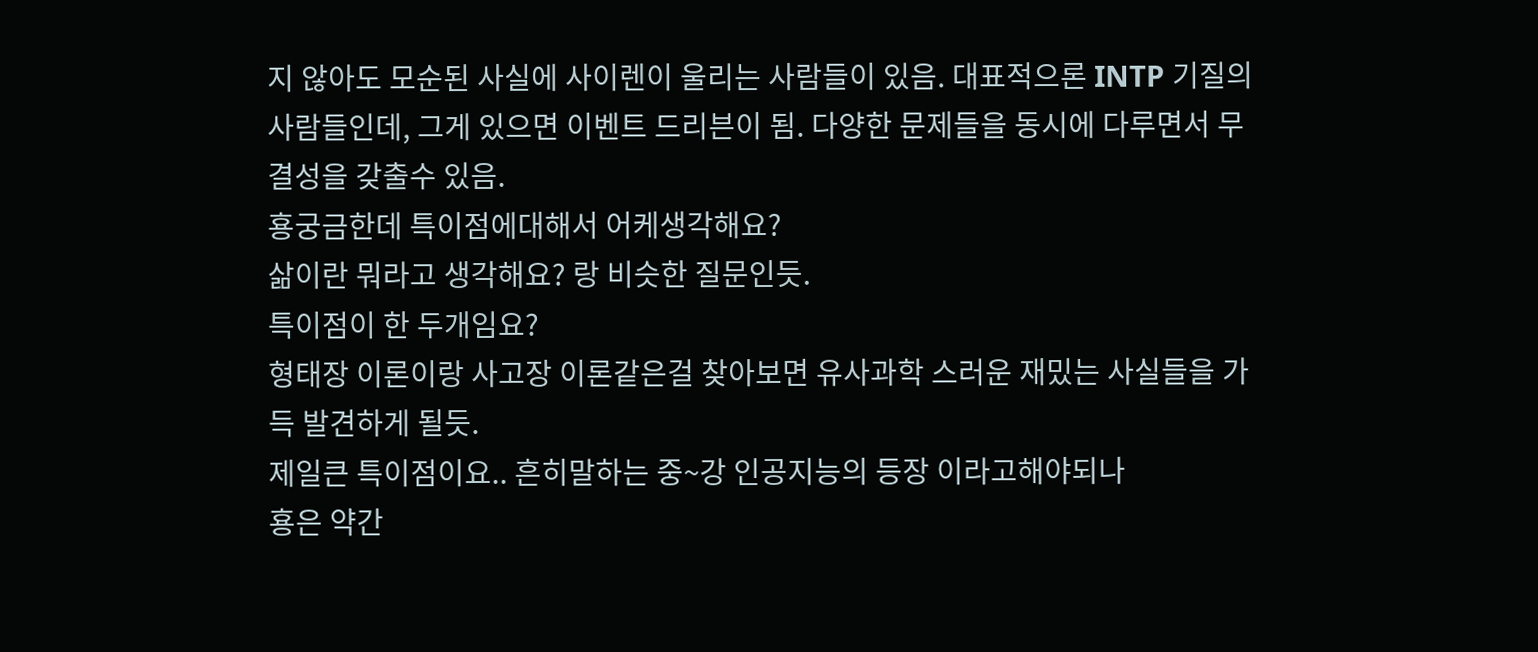지 않아도 모순된 사실에 사이렌이 울리는 사람들이 있음. 대표적으론 INTP 기질의 사람들인데, 그게 있으면 이벤트 드리븐이 됨. 다양한 문제들을 동시에 다루면서 무결성을 갖출수 있음.
횽궁금한데 특이점에대해서 어케생각해요?
삶이란 뭐라고 생각해요? 랑 비슷한 질문인듯.
특이점이 한 두개임요?
형태장 이론이랑 사고장 이론같은걸 찾아보면 유사과학 스러운 재밌는 사실들을 가득 발견하게 될듯.
제일큰 특이점이요.. 흔히말하는 중~강 인공지능의 등장 이라고해야되나
횽은 약간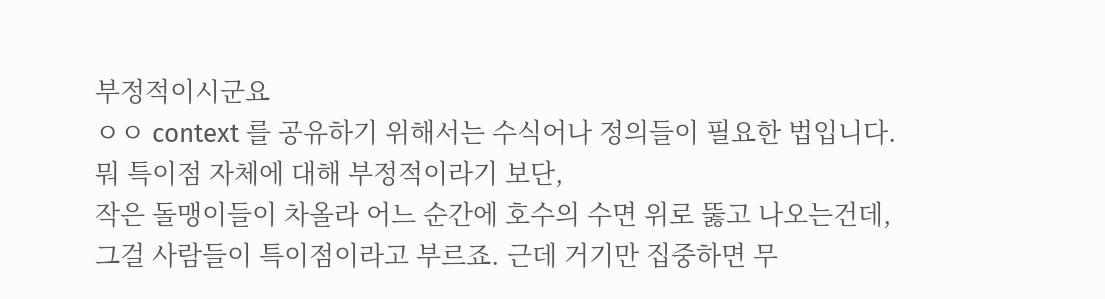부정적이시군요
ㅇㅇ context 를 공유하기 위해서는 수식어나 정의들이 필요한 법입니다.
뭐 특이점 자체에 대해 부정적이라기 보단,
작은 돌맹이들이 차올라 어느 순간에 호수의 수면 위로 뚫고 나오는건데,
그걸 사람들이 특이점이라고 부르죠. 근데 거기만 집중하면 무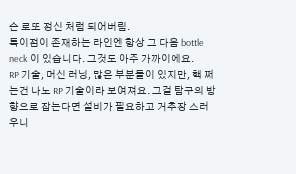슨 로또 정신 처럼 되어버림.
특이점이 존재하는 라인엔 항상 그 다음 bottle neck 이 있습니다. 그것도 아주 가까이에요.
RP 기술, 머신 러닝, 많은 부분들이 있지만, 핵 쩌는건 나노 RP 기술이라 보여져요. 그걸 탐구의 방향으로 잡는다면 설비가 필요하고 거추장 스러우니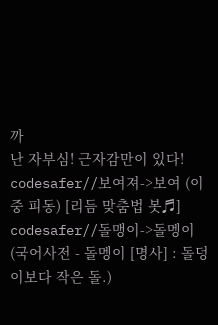까
난 자부심! 근자감만이 있다!
codesafer//보여져->보여 (이중 피동) [리듬 맞춤법 봇♬]
codesafer//돌맹이->돌멩이 (국어사전 - 돌멩이 [명사] : 돌덩이보다 작은 돌.)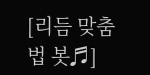[리듬 맞춤법 봇♬]